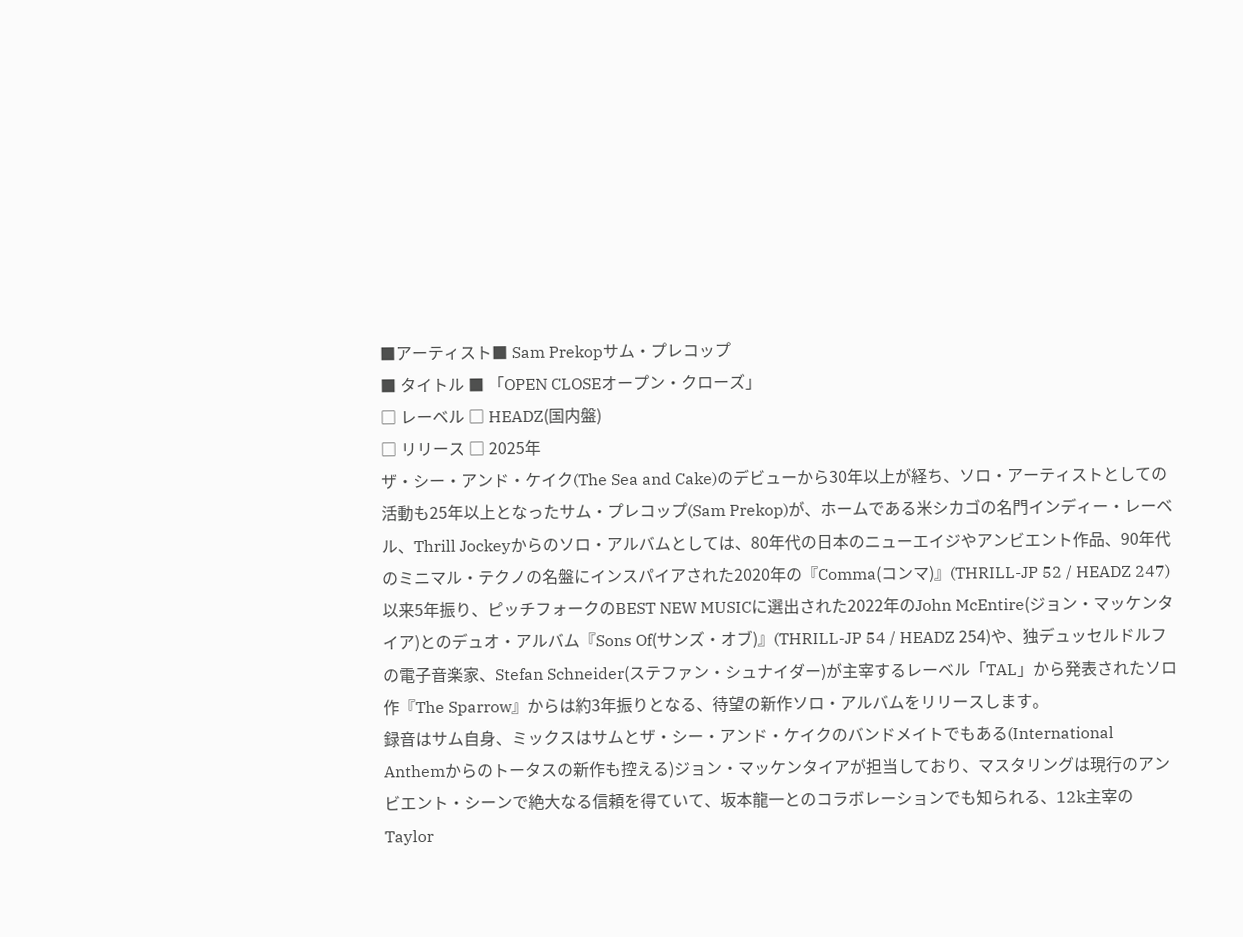■アーティスト■ Sam Prekopサム・プレコップ
■ タイトル ■ 「OPEN CLOSEオープン・クローズ」
□ レーベル □ HEADZ(国内盤)
□ リリース □ 2025年
ザ・シー・アンド・ケイク(The Sea and Cake)のデビューから30年以上が経ち、ソロ・アーティストとしての活動も25年以上となったサム・プレコップ(Sam Prekop)が、ホームである米シカゴの名門インディー・レーベル、Thrill Jockeyからのソロ・アルバムとしては、80年代の日本のニューエイジやアンビエント作品、90年代のミニマル・テクノの名盤にインスパイアされた2020年の『Comma(コンマ)』(THRILL-JP 52 / HEADZ 247)以来5年振り、ピッチフォークのBEST NEW MUSICに選出された2022年のJohn McEntire(ジョン・マッケンタイア)とのデュオ・アルバム『Sons Of(サンズ・オブ)』(THRILL-JP 54 / HEADZ 254)や、独デュッセルドルフの電子音楽家、Stefan Schneider(ステファン・シュナイダー)が主宰するレーベル「TAL」から発表されたソロ作『The Sparrow』からは約3年振りとなる、待望の新作ソロ・アルバムをリリースします。
録音はサム自身、ミックスはサムとザ・シー・アンド・ケイクのバンドメイトでもある(International Anthemからのトータスの新作も控える)ジョン・マッケンタイアが担当しており、マスタリングは現行のアンビエント・シーンで絶大なる信頼を得ていて、坂本龍一とのコラボレーションでも知られる、12k主宰のTaylor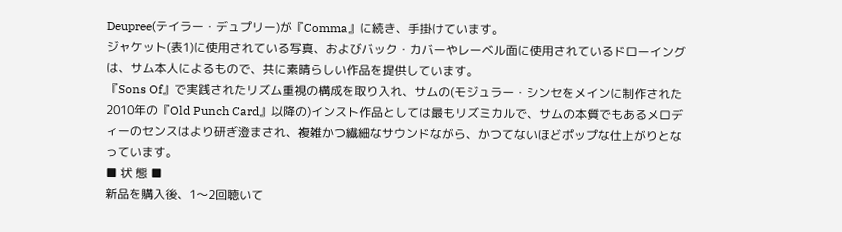Deupree(テイラー・デュプリー)が『Comma』に続き、手掛けています。
ジャケット(表1)に使用されている写真、およびバック・カバーやレーベル面に使用されているドローイングは、サム本人によるもので、共に素晴らしい作品を提供しています。
『Sons Of』で実践されたリズム重視の構成を取り入れ、サムの(モジュラー・シンセをメインに制作された2010年の『Old Punch Card』以降の)インスト作品としては最もリズミカルで、サムの本質でもあるメロディーのセンスはより研ぎ澄まされ、複雑かつ繊細なサウンドながら、かつてないほどポップな仕上がりとなっています。
■ 状 態 ■
新品を購入後、1〜2回聴いて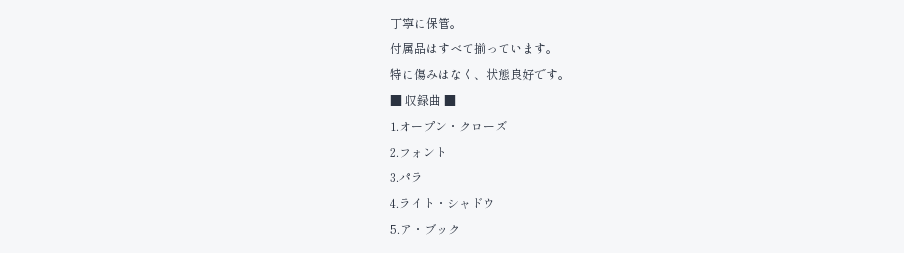丁寧に保管。
付属品はすべて揃っています。
特に傷みはなく、状態良好です。
■ 収録曲 ■
1.オープン・クローズ
2.フォント
3.パラ
4.ライト・シャドウ
5.ア・ブック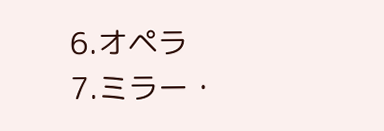6.オペラ
7.ミラー・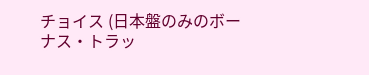チョイス (日本盤のみのボーナス・トラッ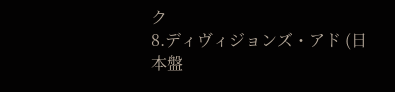ク
8.ディヴィジョンズ・アド (日本盤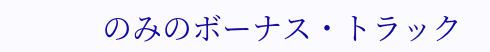のみのボーナス・トラック